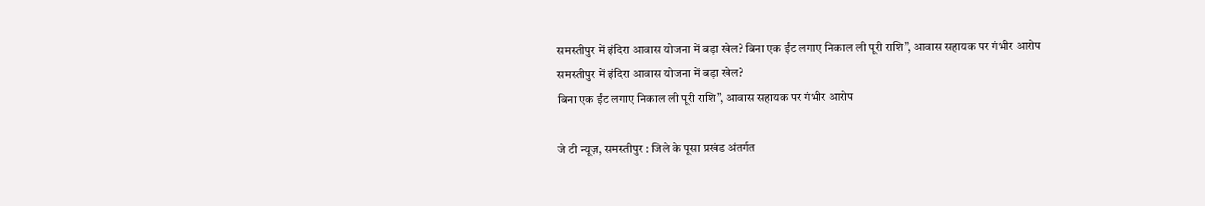समस्तीपुर में इंदिरा आवास योजना में बड़ा खेल? बिना एक ईंट लगाए निकाल ली पूरी राशि”, आवास सहायक पर गंभीर आरोप
समस्तीपुर में इंदिरा आवास योजना में बड़ा खेल?
बिना एक ईंट लगाए निकाल ली पूरी राशि”, आवास सहायक पर गंभीर आरोप

जे टी न्यूज़, समस्तीपुर : जिले के पूसा प्रखंड अंतर्गत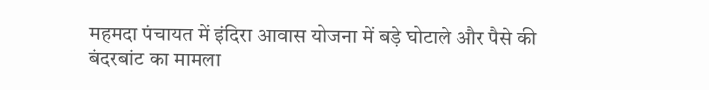महमदा पंचायत में इंदिरा आवास योजना में बड़े घोटाले और पैसे की बंदरबांट का मामला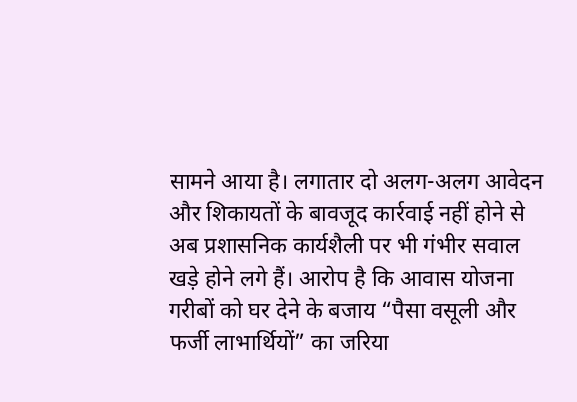सामने आया है। लगातार दो अलग-अलग आवेदन और शिकायतों के बावजूद कार्रवाई नहीं होने से अब प्रशासनिक कार्यशैली पर भी गंभीर सवाल खड़े होने लगे हैं। आरोप है कि आवास योजना गरीबों को घर देने के बजाय “पैसा वसूली और फर्जी लाभार्थियों” का जरिया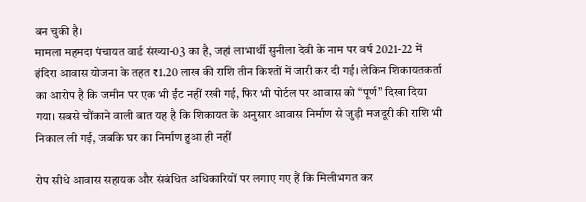बन चुकी है।
मामला महमदा पंचायत वार्ड संख्या-03 का है, जहां लाभार्थी सुनीला देवी के नाम पर वर्ष 2021-22 में इंदिरा आवास योजना के तहत ₹1.20 लाख की राशि तीन किश्तों में जारी कर दी गई। लेकिन शिकायतकर्ता का आरोप है कि जमीन पर एक भी ईंट नहीं रखी गई, फिर भी पोर्टल पर आवास को “पूर्ण” दिखा दिया गया। सबसे चौंकाने वाली बात यह है कि शिकायत के अनुसार आवास निर्माण से जुड़ी मजदूरी की राशि भी निकाल ली गई, जबकि घर का निर्माण हुआ ही नहीं

रोप सीधे आवास सहायक और संबंधित अधिकारियों पर लगाए गए हैं कि मिलीभगत कर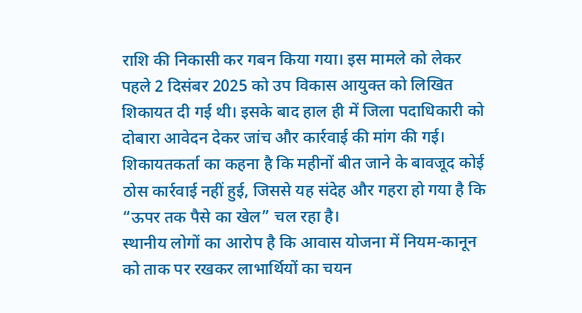राशि की निकासी कर गबन किया गया। इस मामले को लेकर पहले 2 दिसंबर 2025 को उप विकास आयुक्त को लिखित शिकायत दी गई थी। इसके बाद हाल ही में जिला पदाधिकारी को दोबारा आवेदन देकर जांच और कार्रवाई की मांग की गई। शिकायतकर्ता का कहना है कि महीनों बीत जाने के बावजूद कोई ठोस कार्रवाई नहीं हुई, जिससे यह संदेह और गहरा हो गया है कि “ऊपर तक पैसे का खेल” चल रहा है।
स्थानीय लोगों का आरोप है कि आवास योजना में नियम-कानून को ताक पर रखकर लाभार्थियों का चयन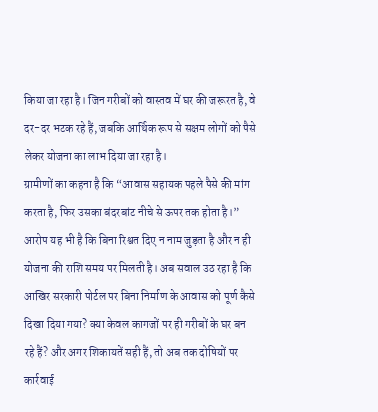किया जा रहा है। जिन गरीबों को वास्तव में घर की जरूरत है, वे दर-दर भटक रहे हैं, जबकि आर्थिक रूप से सक्षम लोगों को पैसे लेकर योजना का लाभ दिया जा रहा है।
ग्रामीणों का कहना है कि “आवास सहायक पहले पैसे की मांग करता है, फिर उसका बंदरबांट नीचे से ऊपर तक होता है।” आरोप यह भी है कि बिना रिश्वत दिए न नाम जुड़ता है और न ही योजना की राशि समय पर मिलती है। अब सवाल उठ रहा है कि आखिर सरकारी पोर्टल पर बिना निर्माण के आवास को पूर्ण कैसे दिखा दिया गया? क्या केवल कागजों पर ही गरीबों के घर बन रहे हैं? और अगर शिकायतें सही हैं, तो अब तक दोषियों पर कार्रवाई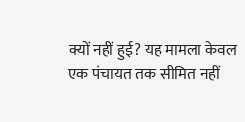क्यों नहीं हुई? यह मामला केवल एक पंचायत तक सीमित नहीं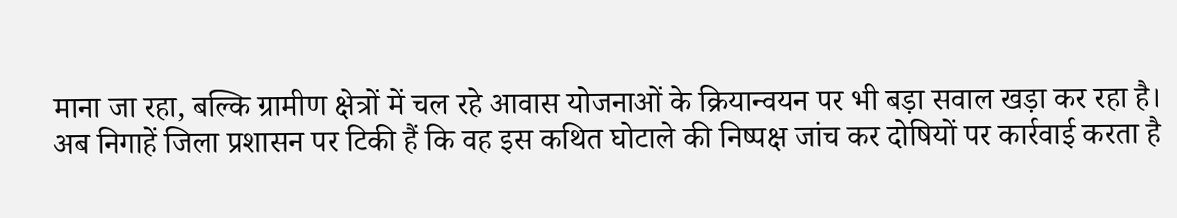माना जा रहा, बल्कि ग्रामीण क्षेत्रों में चल रहे आवास योजनाओं के क्रियान्वयन पर भी बड़ा सवाल खड़ा कर रहा है। अब निगाहें जिला प्रशासन पर टिकी हैं कि वह इस कथित घोटाले की निष्पक्ष जांच कर दोषियों पर कार्रवाई करता है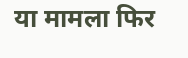या मामला फिर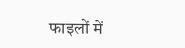फाइलों में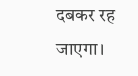दबकर रह जाएगा।